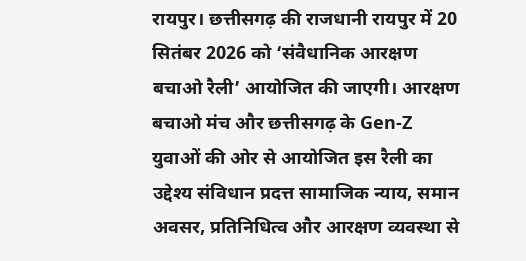रायपुर। छत्तीसगढ़ की राजधानी रायपुर में 20 सितंबर 2026 को ‘संवैधानिक आरक्षण बचाओ रैली’ आयोजित की जाएगी। आरक्षण बचाओ मंच और छत्तीसगढ़ के Gen-Z युवाओं की ओर से आयोजित इस रैली का उद्देश्य संविधान प्रदत्त सामाजिक न्याय, समान अवसर, प्रतिनिधित्व और आरक्षण व्यवस्था से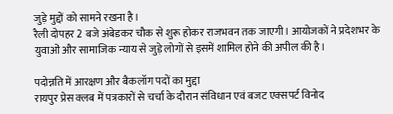जुड़े मुद्दों को सामने रखना है।
रैली दोपहर 2 बजे अंबेडकर चौक से शुरू होकर राजभवन तक जाएगी। आयोजकों ने प्रदेशभर के युवाओं और सामाजिक न्याय से जुड़े लोगों से इसमें शामिल होने की अपील की है।

पदोन्नति में आरक्षण और बैकलॉग पदों का मुद्दा
रायपुर प्रेस क्लब में पत्रकारों से चर्चा के दौरान संविधान एवं बजट एक्सपर्ट विनोद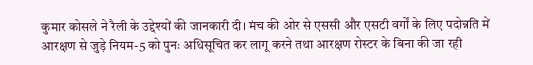कुमार कोसले ने रैली के उद्देश्यों की जानकारी दी। मंच की ओर से एससी और एसटी वर्गों के लिए पदोन्नति में आरक्षण से जुड़े नियम-5 को पुनः अधिसूचित कर लागू करने तथा आरक्षण रोस्टर के बिना की जा रही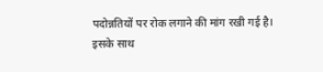पदोन्नतियों पर रोक लगाने की मांग रखी गई है।
इसके साथ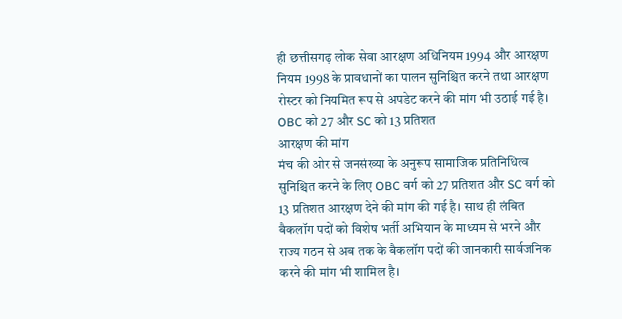ही छत्तीसगढ़ लोक सेवा आरक्षण अधिनियम 1994 और आरक्षण नियम 1998 के प्रावधानों का पालन सुनिश्चित करने तथा आरक्षण रोस्टर को नियमित रूप से अपडेट करने की मांग भी उठाई गई है।
OBC को 27 और SC को 13 प्रतिशत
आरक्षण की मांग
मंच की ओर से जनसंख्या के अनुरूप सामाजिक प्रतिनिधित्व सुनिश्चित करने के लिए OBC वर्ग को 27 प्रतिशत और SC वर्ग को 13 प्रतिशत आरक्षण देने की मांग की गई है। साथ ही लंबित बैकलॉग पदों को विशेष भर्ती अभियान के माध्यम से भरने और राज्य गठन से अब तक के बैकलॉग पदों की जानकारी सार्वजनिक करने की मांग भी शामिल है।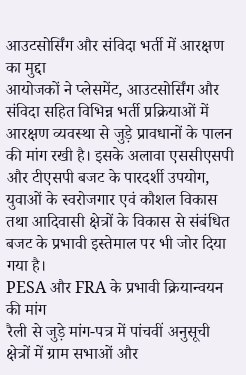आउटसोर्सिंग और संविदा भर्ती में आरक्षण का मुद्दा
आयोजकों ने प्लेसमेंट, आउटसोर्सिंग और संविदा सहित विभिन्न भर्ती प्रक्रियाओं में आरक्षण व्यवस्था से जुड़े प्रावधानों के पालन की मांग रखी है। इसके अलावा एससीएसपी और टीएसपी बजट के पारदर्शी उपयोग, युवाओं के स्वरोजगार एवं कौशल विकास तथा आदिवासी क्षेत्रों के विकास से संबंधित बजट के प्रभावी इस्तेमाल पर भी जोर दिया गया है।
PESA और FRA के प्रभावी क्रियान्वयन की मांग
रैली से जुड़े मांग-पत्र में पांचवीं अनुसूची क्षेत्रों में ग्राम सभाओं और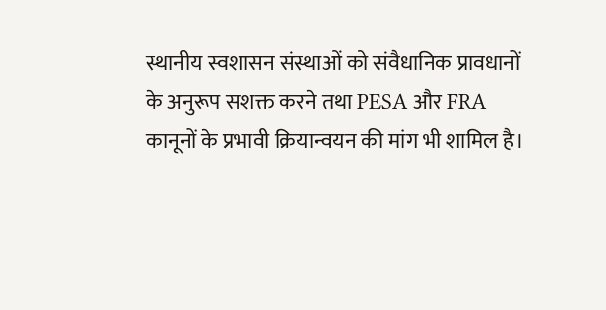स्थानीय स्वशासन संस्थाओं को संवैधानिक प्रावधानों के अनुरूप सशक्त करने तथा PESA और FRA कानूनों के प्रभावी क्रियान्वयन की मांग भी शामिल है।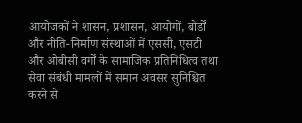आयोजकों ने शासन, प्रशासन, आयोगों, बोर्डों और नीति-निर्माण संस्थाओं में एससी, एसटी और ओबीसी वर्गों के सामाजिक प्रतिनिधित्व तथा सेवा संबंधी मामलों में समान अवसर सुनिश्चित करने से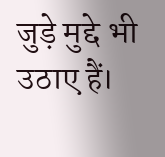जुड़े मुद्दे भी उठाए हैं।